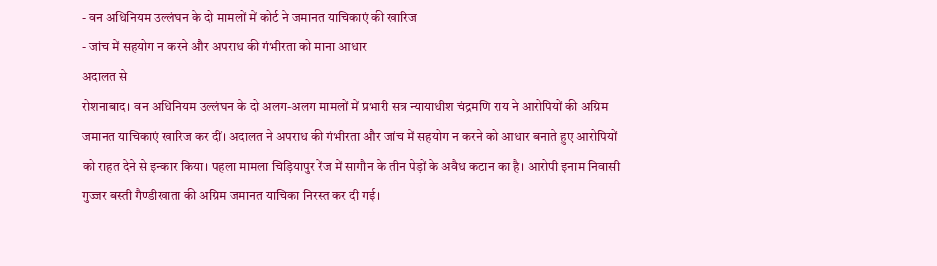- वन अधिनियम उल्लंघन के दो मामलों में कोर्ट ने जमानत याचिकाएं की खारिज
- जांच में सहयोग न करने और अपराध की गंभीरता को माना आधार
अदालत से
रोशनाबाद। वन अधिनियम उल्लंघन के दो अलग-अलग मामलों में प्रभारी सत्र न्यायाधीश चंद्रमणि राय ने आरोपियों की अग्रिम जमानत याचिकाएं खारिज कर दीं। अदालत ने अपराध की गंभीरता और जांच में सहयोग न करने को आधार बनाते हुए आरोपियों को राहत देने से इन्कार किया। पहला मामला चिड़ियापुर रेंज में सागौन के तीन पेड़ों के अवैध कटान का है। आरोपी इनाम निवासी गुज्जर बस्ती गैण्डीखाता की अग्रिम जमानत याचिका निरस्त कर दी गई।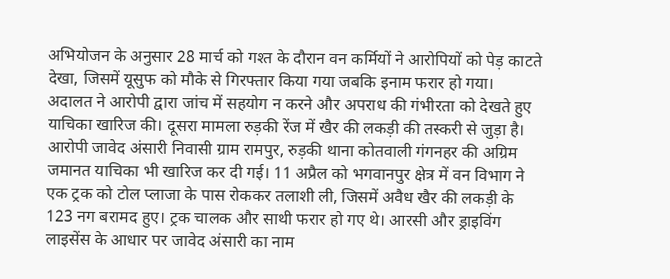अभियोजन के अनुसार 28 मार्च को गश्त के दौरान वन कर्मियों ने आरोपियों को पेड़ काटते देखा, जिसमें यूसुफ को मौके से गिरफ्तार किया गया जबकि इनाम फरार हो गया। अदालत ने आरोपी द्वारा जांच में सहयोग न करने और अपराध की गंभीरता को देखते हुए याचिका खारिज की। दूसरा मामला रुड़की रेंज में खैर की लकड़ी की तस्करी से जुड़ा है। आरोपी जावेद अंसारी निवासी ग्राम रामपुर, रुड़की थाना कोतवाली गंगनहर की अग्रिम जमानत याचिका भी खारिज कर दी गई। 11 अप्रैल को भगवानपुर क्षेत्र में वन विभाग ने एक ट्रक को टोल प्लाजा के पास रोककर तलाशी ली, जिसमें अवैध खैर की लकड़ी के 123 नग बरामद हुए। ट्रक चालक और साथी फरार हो गए थे। आरसी और ड्राइविंग लाइसेंस के आधार पर जावेद अंसारी का नाम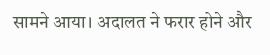सामने आया। अदालत ने फरार होने और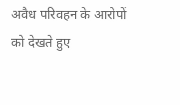अवैध परिवहन के आरोपों को देखते हुए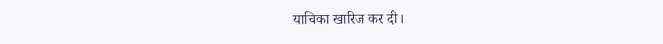याचिका खारिज कर दी।